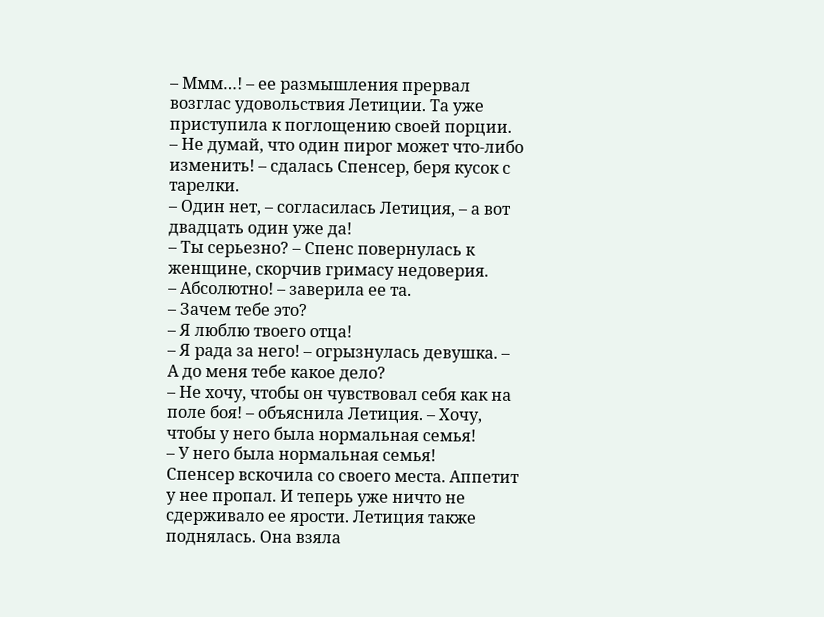– Ммм…! – ее размышления прервал возглас удовольствия Летиции. Та уже приступила к поглощению своей порции.
– Не думай, что один пирог может что-либо изменить! – сдалась Спенсер, беря кусок с тарелки.
– Один нет, – согласилась Летиция, – а вот двадцать один уже да!
– Ты серьезно? – Спенс повернулась к женщине, скорчив гримасу недоверия.
– Абсолютно! – заверила ее та.
– Зачем тебе это?
– Я люблю твоего отца!
– Я рада за него! – огрызнулась девушка. – А до меня тебе какое дело?
– Не хочу, чтобы он чувствовал себя как на поле боя! – объяснила Летиция. – Хочу, чтобы у него была нормальная семья!
– У него была нормальная семья!
Спенсер вскочила со своего места. Аппетит у нее пропал. И теперь уже ничто не сдерживало ее ярости. Летиция также поднялась. Она взяла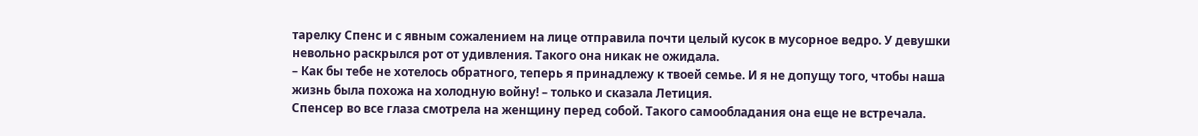тарелку Спенс и с явным сожалением на лице отправила почти целый кусок в мусорное ведро. У девушки невольно раскрылся рот от удивления. Такого она никак не ожидала.
– Как бы тебе не хотелось обратного, теперь я принадлежу к твоей семье. И я не допущу того, чтобы наша жизнь была похожа на холодную войну! – только и сказала Летиция.
Спенсер во все глаза смотрела на женщину перед собой. Такого самообладания она еще не встречала.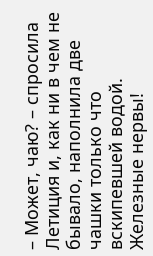– Может, чаю? – спросила Летиция и, как ни в чем не бывало, наполнила две чашки только что вскипевшей водой.
Железные нервы!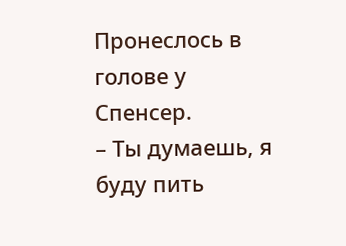Пронеслось в голове у Спенсер.
– Ты думаешь, я буду пить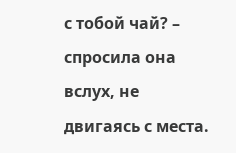с тобой чай? – спросила она вслух, не двигаясь с места.